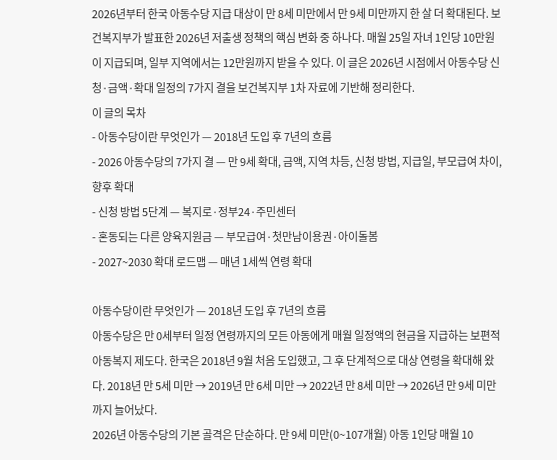2026년부터 한국 아동수당 지급 대상이 만 8세 미만에서 만 9세 미만까지 한 살 더 확대된다. 보건복지부가 발표한 2026년 저출생 정책의 핵심 변화 중 하나다. 매월 25일 자녀 1인당 10만원이 지급되며, 일부 지역에서는 12만원까지 받을 수 있다. 이 글은 2026년 시점에서 아동수당 신청·금액·확대 일정의 7가지 결을 보건복지부 1차 자료에 기반해 정리한다.
이 글의 목차
- 아동수당이란 무엇인가 — 2018년 도입 후 7년의 흐름
- 2026 아동수당의 7가지 결 — 만 9세 확대, 금액, 지역 차등, 신청 방법, 지급일, 부모급여 차이, 향후 확대
- 신청 방법 5단계 — 복지로·정부24·주민센터
- 혼동되는 다른 양육지원금 — 부모급여·첫만남이용권·아이돌봄
- 2027~2030 확대 로드맵 — 매년 1세씩 연령 확대

아동수당이란 무엇인가 — 2018년 도입 후 7년의 흐름
아동수당은 만 0세부터 일정 연령까지의 모든 아동에게 매월 일정액의 현금을 지급하는 보편적 아동복지 제도다. 한국은 2018년 9월 처음 도입했고, 그 후 단계적으로 대상 연령을 확대해 왔다. 2018년 만 5세 미만 → 2019년 만 6세 미만 → 2022년 만 8세 미만 → 2026년 만 9세 미만까지 늘어났다.
2026년 아동수당의 기본 골격은 단순하다. 만 9세 미만(0~107개월) 아동 1인당 매월 10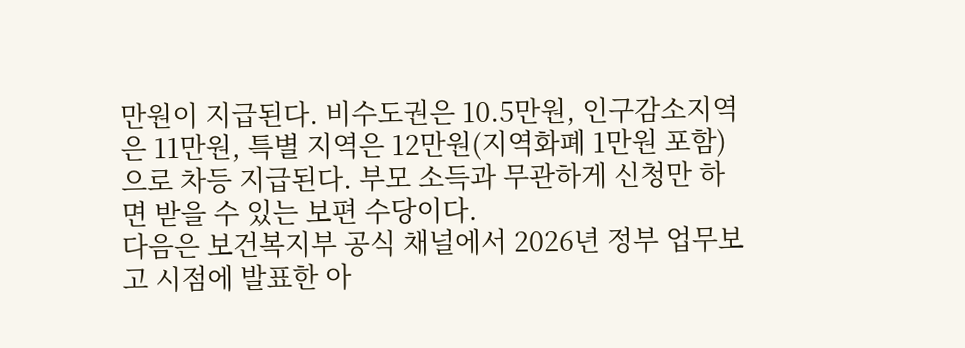만원이 지급된다. 비수도권은 10.5만원, 인구감소지역은 11만원, 특별 지역은 12만원(지역화폐 1만원 포함)으로 차등 지급된다. 부모 소득과 무관하게 신청만 하면 받을 수 있는 보편 수당이다.
다음은 보건복지부 공식 채널에서 2026년 정부 업무보고 시점에 발표한 아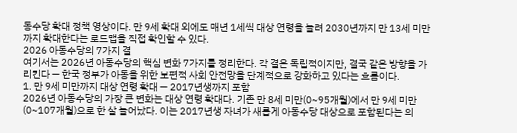동수당 확대 정책 영상이다. 만 9세 확대 외에도 매년 1세씩 대상 연령을 늘려 2030년까지 만 13세 미만까지 확대한다는 로드맵을 직접 확인할 수 있다.
2026 아동수당의 7가지 결
여기서는 2026년 아동수당의 핵심 변화 7가지를 정리한다. 각 결은 독립적이지만, 결국 같은 방향을 가리킨다 — 한국 정부가 아동을 위한 보편적 사회 안전망을 단계적으로 강화하고 있다는 흐름이다.
1. 만 9세 미만까지 대상 연령 확대 — 2017년생까지 포함
2026년 아동수당의 가장 큰 변화는 대상 연령 확대다. 기존 만 8세 미만(0~95개월)에서 만 9세 미만(0~107개월)으로 한 살 늘어났다. 이는 2017년생 자녀가 새롭게 아동수당 대상으로 포함된다는 의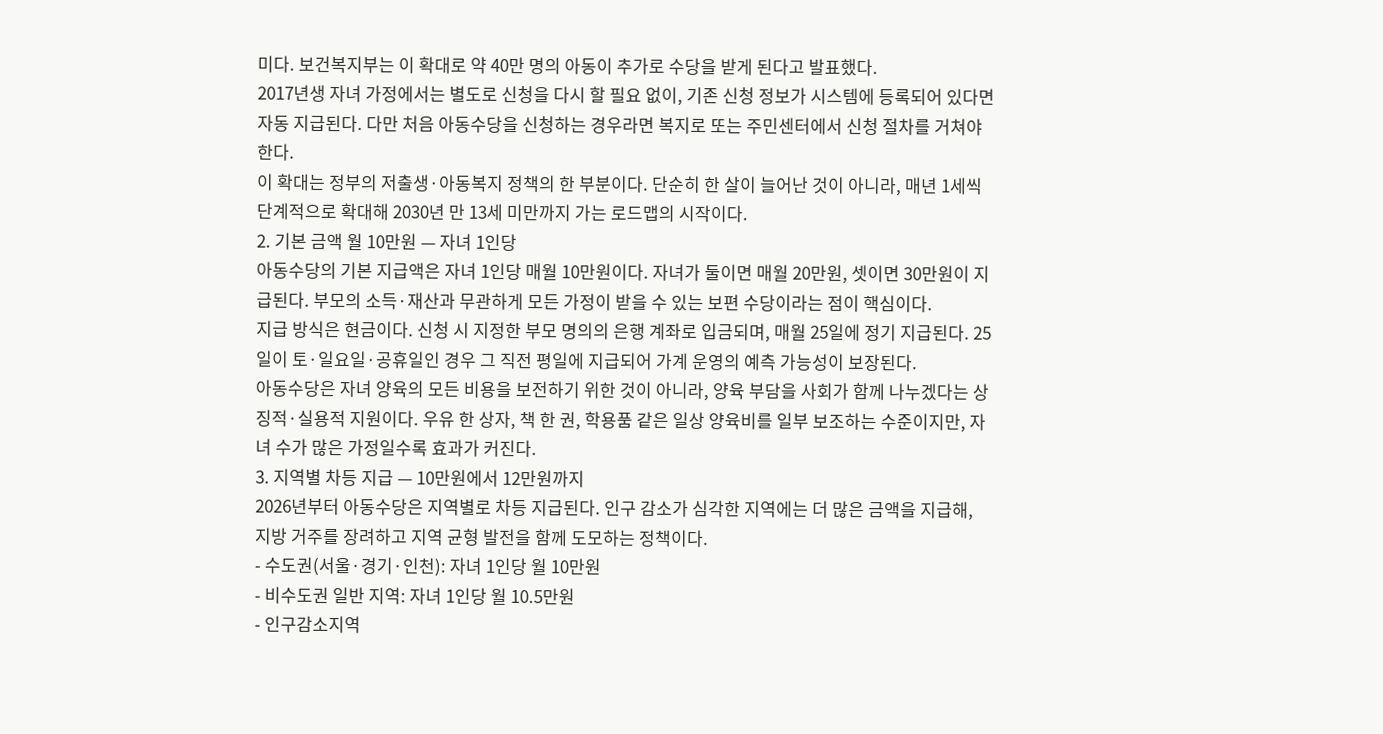미다. 보건복지부는 이 확대로 약 40만 명의 아동이 추가로 수당을 받게 된다고 발표했다.
2017년생 자녀 가정에서는 별도로 신청을 다시 할 필요 없이, 기존 신청 정보가 시스템에 등록되어 있다면 자동 지급된다. 다만 처음 아동수당을 신청하는 경우라면 복지로 또는 주민센터에서 신청 절차를 거쳐야 한다.
이 확대는 정부의 저출생·아동복지 정책의 한 부분이다. 단순히 한 살이 늘어난 것이 아니라, 매년 1세씩 단계적으로 확대해 2030년 만 13세 미만까지 가는 로드맵의 시작이다.
2. 기본 금액 월 10만원 — 자녀 1인당
아동수당의 기본 지급액은 자녀 1인당 매월 10만원이다. 자녀가 둘이면 매월 20만원, 셋이면 30만원이 지급된다. 부모의 소득·재산과 무관하게 모든 가정이 받을 수 있는 보편 수당이라는 점이 핵심이다.
지급 방식은 현금이다. 신청 시 지정한 부모 명의의 은행 계좌로 입금되며, 매월 25일에 정기 지급된다. 25일이 토·일요일·공휴일인 경우 그 직전 평일에 지급되어 가계 운영의 예측 가능성이 보장된다.
아동수당은 자녀 양육의 모든 비용을 보전하기 위한 것이 아니라, 양육 부담을 사회가 함께 나누겠다는 상징적·실용적 지원이다. 우유 한 상자, 책 한 권, 학용품 같은 일상 양육비를 일부 보조하는 수준이지만, 자녀 수가 많은 가정일수록 효과가 커진다.
3. 지역별 차등 지급 — 10만원에서 12만원까지
2026년부터 아동수당은 지역별로 차등 지급된다. 인구 감소가 심각한 지역에는 더 많은 금액을 지급해, 지방 거주를 장려하고 지역 균형 발전을 함께 도모하는 정책이다.
- 수도권(서울·경기·인천): 자녀 1인당 월 10만원
- 비수도권 일반 지역: 자녀 1인당 월 10.5만원
- 인구감소지역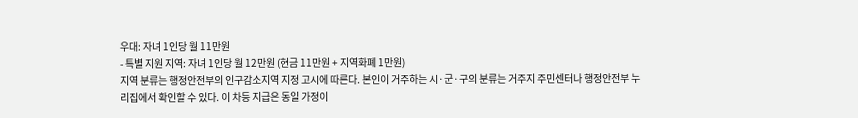우대: 자녀 1인당 월 11만원
- 특별 지원 지역: 자녀 1인당 월 12만원 (현금 11만원 + 지역화폐 1만원)
지역 분류는 행정안전부의 인구감소지역 지정 고시에 따른다. 본인이 거주하는 시·군·구의 분류는 거주지 주민센터나 행정안전부 누리집에서 확인할 수 있다. 이 차등 지급은 동일 가정이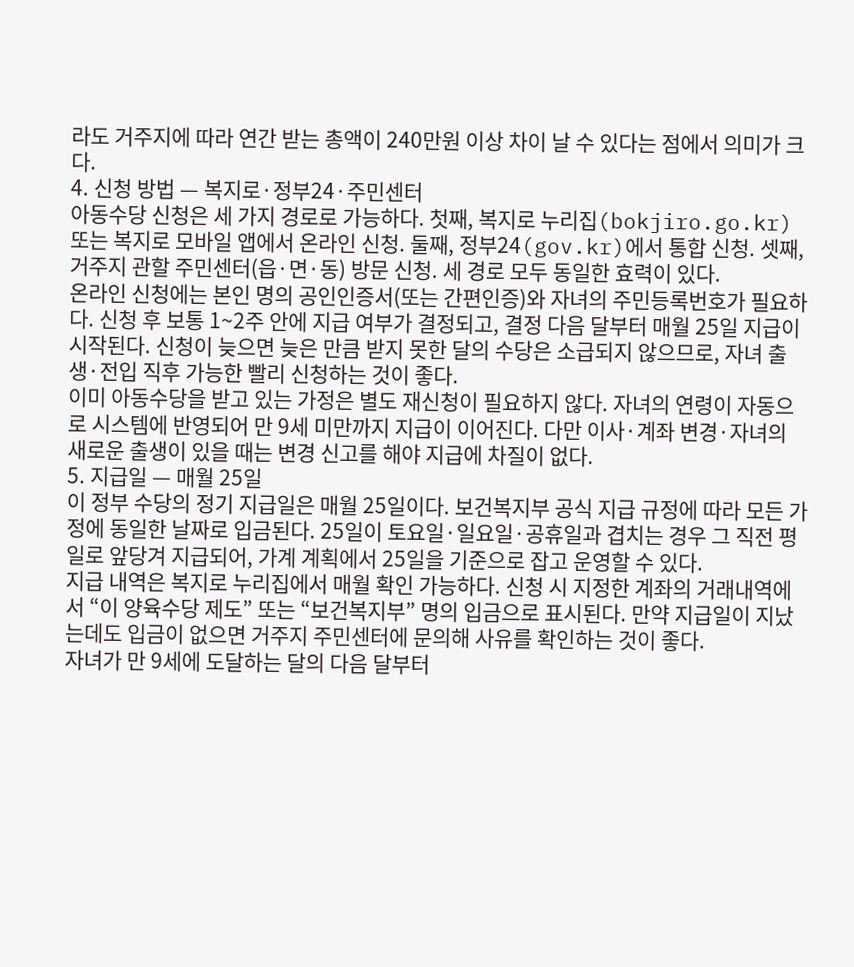라도 거주지에 따라 연간 받는 총액이 240만원 이상 차이 날 수 있다는 점에서 의미가 크다.
4. 신청 방법 — 복지로·정부24·주민센터
아동수당 신청은 세 가지 경로로 가능하다. 첫째, 복지로 누리집(bokjiro.go.kr) 또는 복지로 모바일 앱에서 온라인 신청. 둘째, 정부24(gov.kr)에서 통합 신청. 셋째, 거주지 관할 주민센터(읍·면·동) 방문 신청. 세 경로 모두 동일한 효력이 있다.
온라인 신청에는 본인 명의 공인인증서(또는 간편인증)와 자녀의 주민등록번호가 필요하다. 신청 후 보통 1~2주 안에 지급 여부가 결정되고, 결정 다음 달부터 매월 25일 지급이 시작된다. 신청이 늦으면 늦은 만큼 받지 못한 달의 수당은 소급되지 않으므로, 자녀 출생·전입 직후 가능한 빨리 신청하는 것이 좋다.
이미 아동수당을 받고 있는 가정은 별도 재신청이 필요하지 않다. 자녀의 연령이 자동으로 시스템에 반영되어 만 9세 미만까지 지급이 이어진다. 다만 이사·계좌 변경·자녀의 새로운 출생이 있을 때는 변경 신고를 해야 지급에 차질이 없다.
5. 지급일 — 매월 25일
이 정부 수당의 정기 지급일은 매월 25일이다. 보건복지부 공식 지급 규정에 따라 모든 가정에 동일한 날짜로 입금된다. 25일이 토요일·일요일·공휴일과 겹치는 경우 그 직전 평일로 앞당겨 지급되어, 가계 계획에서 25일을 기준으로 잡고 운영할 수 있다.
지급 내역은 복지로 누리집에서 매월 확인 가능하다. 신청 시 지정한 계좌의 거래내역에서 “이 양육수당 제도” 또는 “보건복지부” 명의 입금으로 표시된다. 만약 지급일이 지났는데도 입금이 없으면 거주지 주민센터에 문의해 사유를 확인하는 것이 좋다.
자녀가 만 9세에 도달하는 달의 다음 달부터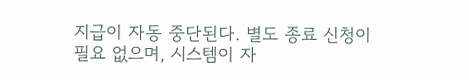지급이 자동 중단된다. 별도 종료 신청이 필요 없으며, 시스템이 자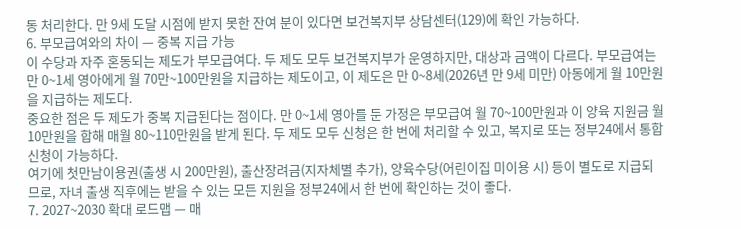동 처리한다. 만 9세 도달 시점에 받지 못한 잔여 분이 있다면 보건복지부 상담센터(129)에 확인 가능하다.
6. 부모급여와의 차이 — 중복 지급 가능
이 수당과 자주 혼동되는 제도가 부모급여다. 두 제도 모두 보건복지부가 운영하지만, 대상과 금액이 다르다. 부모급여는 만 0~1세 영아에게 월 70만~100만원을 지급하는 제도이고, 이 제도은 만 0~8세(2026년 만 9세 미만) 아동에게 월 10만원을 지급하는 제도다.
중요한 점은 두 제도가 중복 지급된다는 점이다. 만 0~1세 영아를 둔 가정은 부모급여 월 70~100만원과 이 양육 지원금 월 10만원을 합해 매월 80~110만원을 받게 된다. 두 제도 모두 신청은 한 번에 처리할 수 있고, 복지로 또는 정부24에서 통합 신청이 가능하다.
여기에 첫만남이용권(출생 시 200만원), 출산장려금(지자체별 추가), 양육수당(어린이집 미이용 시) 등이 별도로 지급되므로, 자녀 출생 직후에는 받을 수 있는 모든 지원을 정부24에서 한 번에 확인하는 것이 좋다.
7. 2027~2030 확대 로드맵 — 매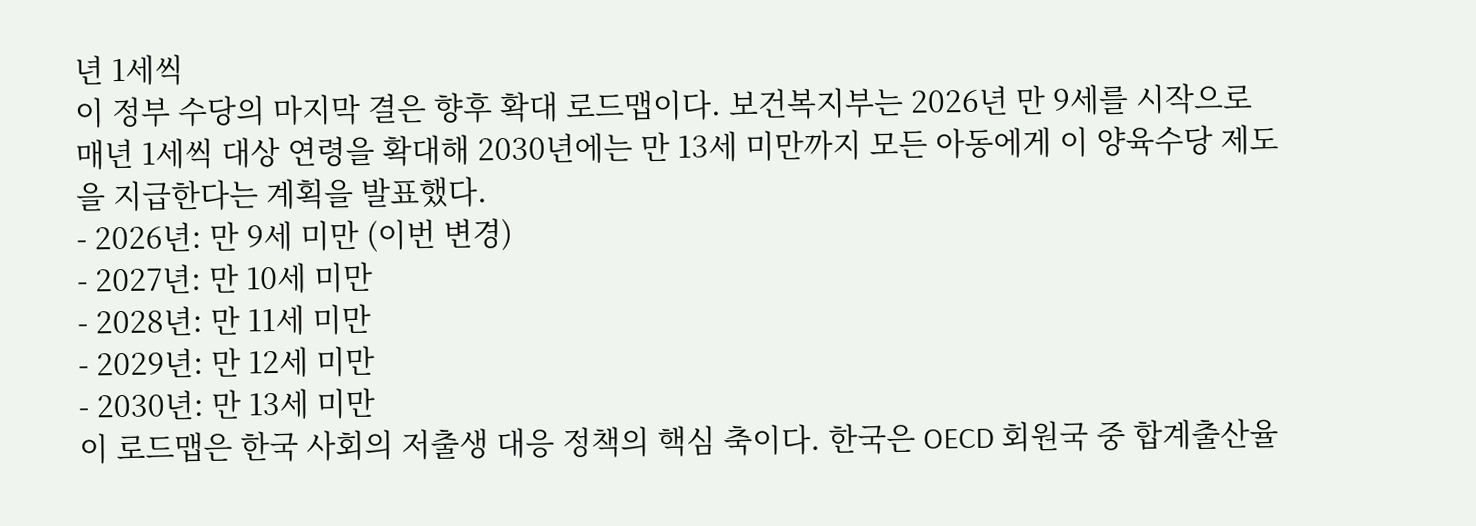년 1세씩
이 정부 수당의 마지막 결은 향후 확대 로드맵이다. 보건복지부는 2026년 만 9세를 시작으로 매년 1세씩 대상 연령을 확대해 2030년에는 만 13세 미만까지 모든 아동에게 이 양육수당 제도을 지급한다는 계획을 발표했다.
- 2026년: 만 9세 미만 (이번 변경)
- 2027년: 만 10세 미만
- 2028년: 만 11세 미만
- 2029년: 만 12세 미만
- 2030년: 만 13세 미만
이 로드맵은 한국 사회의 저출생 대응 정책의 핵심 축이다. 한국은 OECD 회원국 중 합계출산율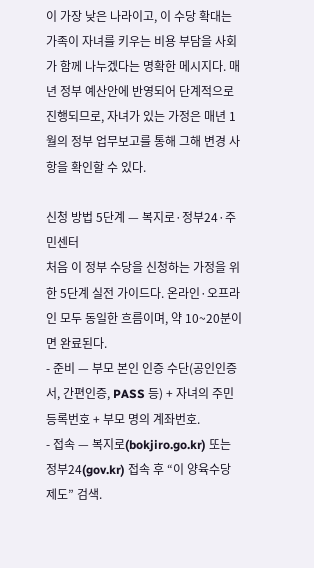이 가장 낮은 나라이고, 이 수당 확대는 가족이 자녀를 키우는 비용 부담을 사회가 함께 나누겠다는 명확한 메시지다. 매년 정부 예산안에 반영되어 단계적으로 진행되므로, 자녀가 있는 가정은 매년 1월의 정부 업무보고를 통해 그해 변경 사항을 확인할 수 있다.

신청 방법 5단계 — 복지로·정부24·주민센터
처음 이 정부 수당을 신청하는 가정을 위한 5단계 실전 가이드다. 온라인·오프라인 모두 동일한 흐름이며, 약 10~20분이면 완료된다.
- 준비 — 부모 본인 인증 수단(공인인증서, 간편인증, PASS 등) + 자녀의 주민등록번호 + 부모 명의 계좌번호.
- 접속 — 복지로(bokjiro.go.kr) 또는 정부24(gov.kr) 접속 후 “이 양육수당 제도” 검색.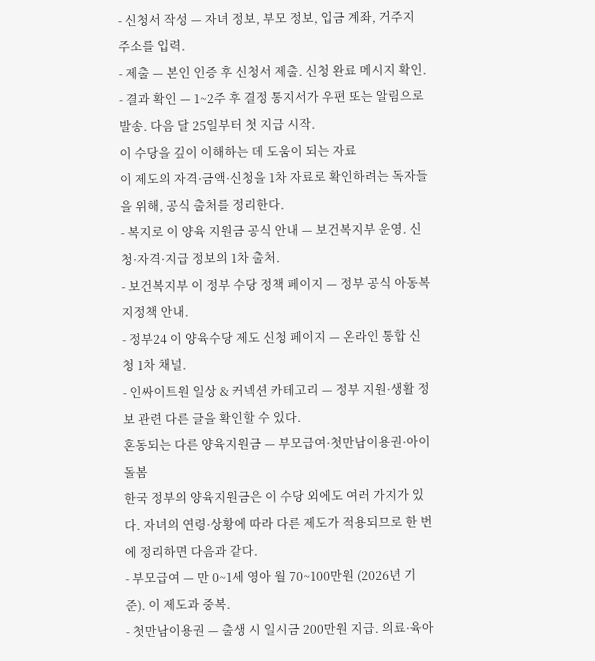- 신청서 작성 — 자녀 정보, 부모 정보, 입금 계좌, 거주지 주소를 입력.
- 제출 — 본인 인증 후 신청서 제출. 신청 완료 메시지 확인.
- 결과 확인 — 1~2주 후 결정 통지서가 우편 또는 알림으로 발송. 다음 달 25일부터 첫 지급 시작.
이 수당을 깊이 이해하는 데 도움이 되는 자료
이 제도의 자격·금액·신청을 1차 자료로 확인하려는 독자들을 위해, 공식 출처를 정리한다.
- 복지로 이 양육 지원금 공식 안내 — 보건복지부 운영. 신청·자격·지급 정보의 1차 출처.
- 보건복지부 이 정부 수당 정책 페이지 — 정부 공식 아동복지정책 안내.
- 정부24 이 양육수당 제도 신청 페이지 — 온라인 통합 신청 1차 채널.
- 인싸이트원 일상 & 커넥션 카테고리 — 정부 지원·생활 정보 관련 다른 글을 확인할 수 있다.
혼동되는 다른 양육지원금 — 부모급여·첫만남이용권·아이돌봄
한국 정부의 양육지원금은 이 수당 외에도 여러 가지가 있다. 자녀의 연령·상황에 따라 다른 제도가 적용되므로 한 번에 정리하면 다음과 같다.
- 부모급여 — 만 0~1세 영아 월 70~100만원 (2026년 기준). 이 제도과 중복.
- 첫만남이용권 — 출생 시 일시금 200만원 지급. 의료·육아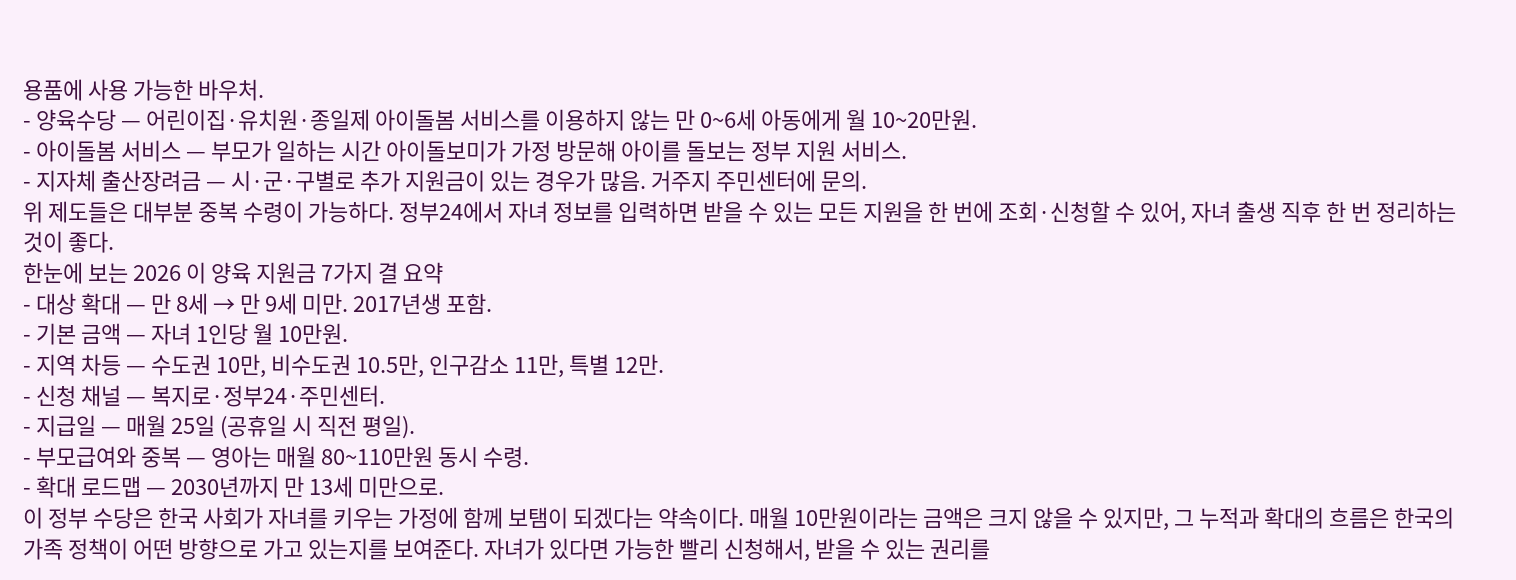용품에 사용 가능한 바우처.
- 양육수당 — 어린이집·유치원·종일제 아이돌봄 서비스를 이용하지 않는 만 0~6세 아동에게 월 10~20만원.
- 아이돌봄 서비스 — 부모가 일하는 시간 아이돌보미가 가정 방문해 아이를 돌보는 정부 지원 서비스.
- 지자체 출산장려금 — 시·군·구별로 추가 지원금이 있는 경우가 많음. 거주지 주민센터에 문의.
위 제도들은 대부분 중복 수령이 가능하다. 정부24에서 자녀 정보를 입력하면 받을 수 있는 모든 지원을 한 번에 조회·신청할 수 있어, 자녀 출생 직후 한 번 정리하는 것이 좋다.
한눈에 보는 2026 이 양육 지원금 7가지 결 요약
- 대상 확대 — 만 8세 → 만 9세 미만. 2017년생 포함.
- 기본 금액 — 자녀 1인당 월 10만원.
- 지역 차등 — 수도권 10만, 비수도권 10.5만, 인구감소 11만, 특별 12만.
- 신청 채널 — 복지로·정부24·주민센터.
- 지급일 — 매월 25일 (공휴일 시 직전 평일).
- 부모급여와 중복 — 영아는 매월 80~110만원 동시 수령.
- 확대 로드맵 — 2030년까지 만 13세 미만으로.
이 정부 수당은 한국 사회가 자녀를 키우는 가정에 함께 보탬이 되겠다는 약속이다. 매월 10만원이라는 금액은 크지 않을 수 있지만, 그 누적과 확대의 흐름은 한국의 가족 정책이 어떤 방향으로 가고 있는지를 보여준다. 자녀가 있다면 가능한 빨리 신청해서, 받을 수 있는 권리를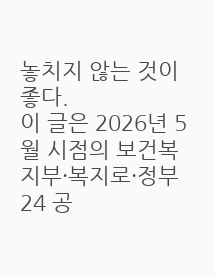놓치지 않는 것이 좋다.
이 글은 2026년 5월 시점의 보건복지부·복지로·정부24 공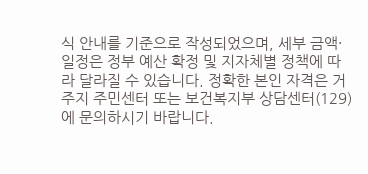식 안내를 기준으로 작성되었으며, 세부 금액·일정은 정부 예산 확정 및 지자체별 정책에 따라 달라질 수 있습니다. 정확한 본인 자격은 거주지 주민센터 또는 보건복지부 상담센터(129)에 문의하시기 바랍니다.